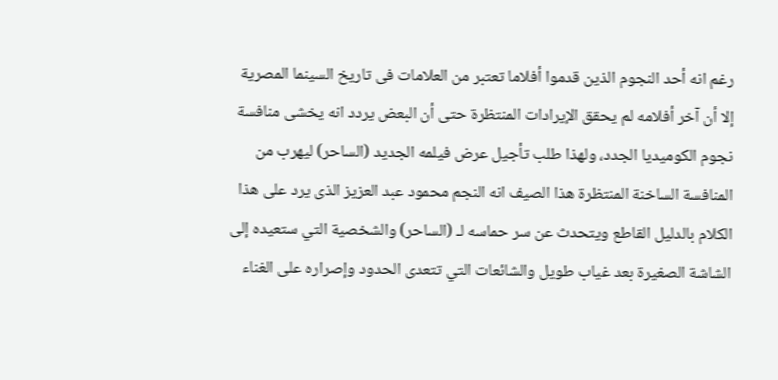رغم انه أحد النجوم الذين قدموا أفلاما تعتبر من العلامات فى تاريخ السينما المصرية إلا أن آخر أفلامه لم يحقق الإيرادات المنتظرة حتى أن البعض يردد انه يخشى منافسة نجوم الكوميديا الجدد، ولهذا طلب تأجيل عرض فيلمه الجديد (الساحر) ليهرب من المنافسة الساخنة المنتظرة هذا الصيف انه النجم محمود عبد العزيز الذى يرد على هذا الكلام بالدليل القاطع ويتحدث عن سر حماسه لـ (الساحر) والشخصية التي ستعيده إلى الشاشة الصغيرة بعد غياب طويل والشائعات التي تتعدى الحدود وإصراره على الغناء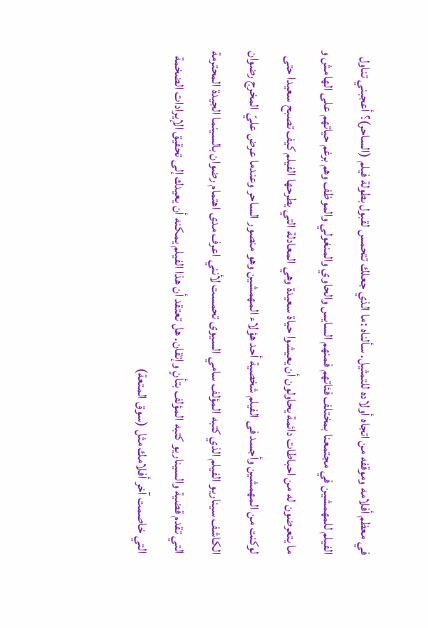في معظم أفلامه وموقفه من اتجاه أولاده للتمثيل. سألناه :ما الذي جعلك تتحمس لقبول بطولة فيلم (الساحر)؟ أعجبني تناول الفيلم للمهمشين في مجتمعنا بمختلف فئاتهم فمنهم السايس والحاوي والمنغولي والموظف وهم برغم حياتهم على الهامش و ما يتعرضون له من احباطات دائمة يحاولون أن يعيشوا حياة سعيدة وهي المعادلة التي يطرحها الفيلم كيف تصبح سعيدا حتى لوكنت من المهمشين وأجسد فى الفيلم شخصية أحد هؤلاء المهمشين وهو منصور الساحر وعندما عرض عليّ المخرج رضوان الكاشف سيناريو الفيلم الذي كتبه المؤلف سامي السيوى تحمست لأنني اعرف مدى اهتمام رضوان بالسينما الجيدة المحترمة التي تقدم قضية والسيناريو كتبه المؤلف بتأنٍ وإتقان. هل تعتقد أن هذا الفيلم يمكنه أن يعيدك إلى تحقيق الإيرادات الضخمة التي خاصمت آخر أفلامك مثل (سوق المتعة)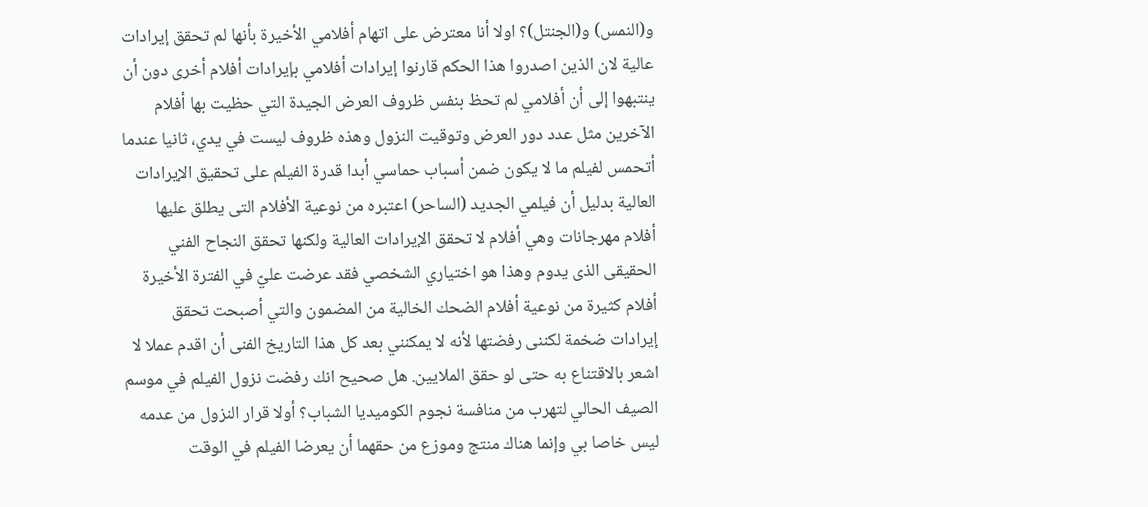و(النمس) و(الجنتل)؟ اولا أنا معترض على اتهام أفلامي الأخيرة بأنها لم تحقق إيرادات عالية لان الذين اصدروا هذا الحكم قارنوا إيرادات أفلامي بإيرادات أفلام أخرى دون أن ينتبهوا إلى أن أفلامي لم تحظ بنفس ظروف العرض الجيدة التي حظيت بها أفلام الآخرين مثل عدد دور العرض وتوقيت النزول وهذه ظروف ليست في يدي، ثانيا عندما أتحمس لفيلم ما لا يكون ضمن أسباب حماسي أبدا قدرة الفيلم على تحقيق الإيرادات العالية بدليل أن فيلمي الجديد (الساحر) اعتبره من نوعية الأفلام التى يطلق عليها أفلام مهرجانات وهي أفلام لا تحقق الإيرادات العالية ولكنها تحقق النجاح الفني الحقيقى الذى يدوم وهذا هو اختياري الشخصي فقد عرضت عليّ في الفترة الأخيرة أفلام كثيرة من نوعية أفلام الضحك الخالية من المضمون والتي أصبحت تحقق إيرادات ضخمة لكننى رفضتها لأنه لا يمكنني بعد كل هذا التاريخ الفنى أن اقدم عملا لا اشعر بالاقتناع به حتى لو حقق الملايين. هل صحيح انك رفضت نزول الفيلم في موسم الصيف الحالي لتهرب من منافسة نجوم الكوميديا الشباب؟ أولا قرار النزول من عدمه ليس خاصا بي وإنما هناك منتج وموزع من حقهما أن يعرضا الفيلم في الوقت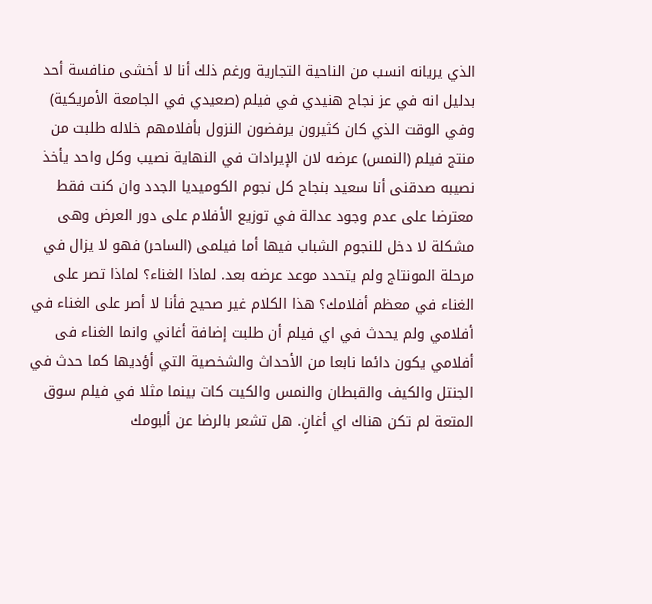الذي يريانه انسب من الناحية التجارية ورغم ذلك أنا لا أخشى منافسة أحد بدليل انه في عز نجاح هنيدي في فيلم (صعيدي في الجامعة الأمريكية) وفي الوقت الذي كان كثيرون يرفضون النزول بأفلامهم خلاله طلبت من منتج فيلم (النمس) عرضه لان الإيرادات في النهاية نصيب وكل واحد يأخذ نصيبه صدقنى أنا سعيد بنجاح كل نجوم الكوميديا الجدد وان كنت فقط معترضا على عدم وجود عدالة في توزيع الأفلام على دور العرض وهى مشكلة لا دخل للنجوم الشباب فيها أما فيلمى (الساحر) فهو لا يزال في مرحلة المونتاج ولم يتحدد موعد عرضه بعد. لماذا الغناء؟ لماذا تصر على الغناء في معظم أفلامك؟ هذا الكلام غير صحيح فأنا لا أصر على الغناء في أفلامي ولم يحدث في اي فيلم أن طلبت إضافة أغاني وانما الغناء فى أفلامي يكون دائما نابعا من الأحداث والشخصية التي أؤديها كما حدث في الجنتل والكيف والقبطان والنمس والكيت كات بينما مثلا في فيلم سوق المتعة لم تكن هناك اي أغانٍ. هل تشعر بالرضا عن ألبومك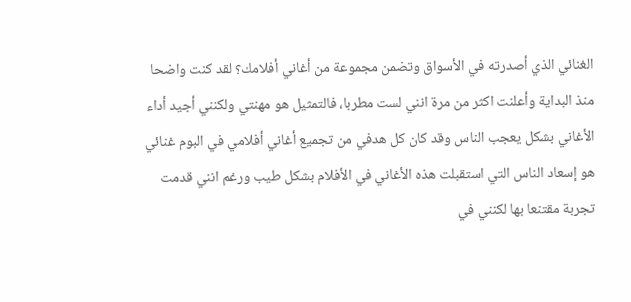الغنائي الذي أصدرته في الأسواق وتضمن مجموعة من أغاني أفلامك؟ لقد كنت واضحا منذ البداية وأعلنت اكثر من مرة انني لست مطربا، فالتمثيل هو مهنتي ولكنني أجيد أداء الأغاني بشكل يعجب الناس وقد كان كل هدفي من تجميع أغاني أفلامي في البوم غنائي هو إسعاد الناس التي استقبلت هذه الأغاني في الأفلام بشكل طيب ورغم انني قدمت تجربة مقتنعا بها لكنني في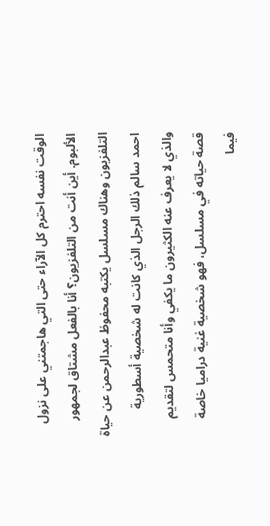الوقت نفسه احترم كل الآراء حتى التي هاجمتني على نزول الألبوم. أين أنت من التلفزيون؟ أنا بالفعل مشتاق لجمهور التلفزيون وهناك مسلسل يكتبه محفوظ عبدالرحمن عن حياة احمد سالم ذلك الرجل الذي كانت له شخصية أسطورية والذي لا يعرف عنه الكثيرون ما يكفي وأنا متحمس لتقديم قصة حياته في مسلسل، فهو شخصية غنية دراميا خاصة فيما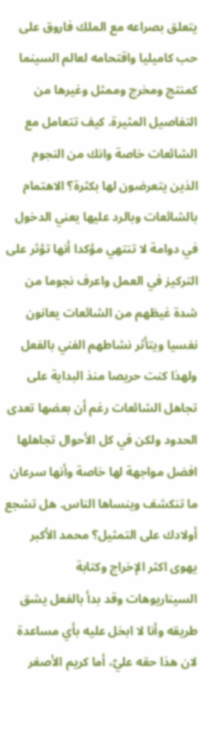يتعلق بصراعه مع الملك فاروق على حب كاميليا واقتحامه لعالم السينما كمنتج ومخرج وممثل وغيرها من التفاصيل المثيرة. كيف تتعامل مع الشائعات خاصة وانك من النجوم الذين يتعرضون لها بكثرة؟ الاهتمام بالشائعات وبالرد عليها يعني الدخول في دوامة لا تنتهي مؤكدا أنها تؤثر على التركيز في العمل واعرف نجوما من شدة غيظهم من الشائعات يعانون نفسيا ويتأثر نشاطهم الفني بالفعل ولهذا كنت حريصا منذ البداية على تجاهل الشائعات رغم أن بعضها تعدى الحدود ولكن في كل الأحوال تجاهلها افضل مواجهة لها خاصة وأنها سرعان ما تنكشف وينساها الناس. هل تشجع أولادك على التمثيل؟ محمد الأكبر يهوى اكثر الإخراج وكتابة السيناريوهات وقد بدأ بالفعل يشق طريقه وأنا لا ابخل عليه بأي مساعدة لان هذا حقه عليّ، أما كريم الأصغر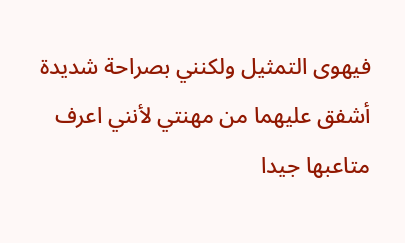فيهوى التمثيل ولكنني بصراحة شديدة أشفق عليهما من مهنتي لأنني اعرف متاعبها جيدا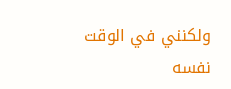ولكنني في الوقت نفسه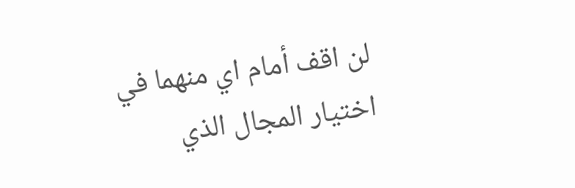لن اقف أمام اي منهما في اختيار المجال الذي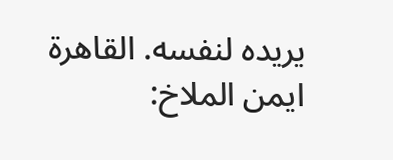يريده لنفسه. القاهرة ايمن الملاخ: